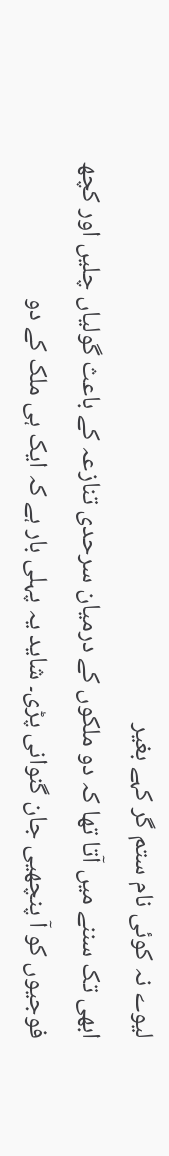لیوے نہ کوئی نام ستم گر کہے بغیر
ابھی تک سننے میں آتا تھا کہ دو ملکوں کے درمیان سرحدی تنازعہ کے باعث گولیاں چلیں اور کچھ فوجیوں کو آ پنچھیی جان گنوانی پڑی۔ شاید یہ پہلی بار ہے کہ ایک ہی ملک کے دو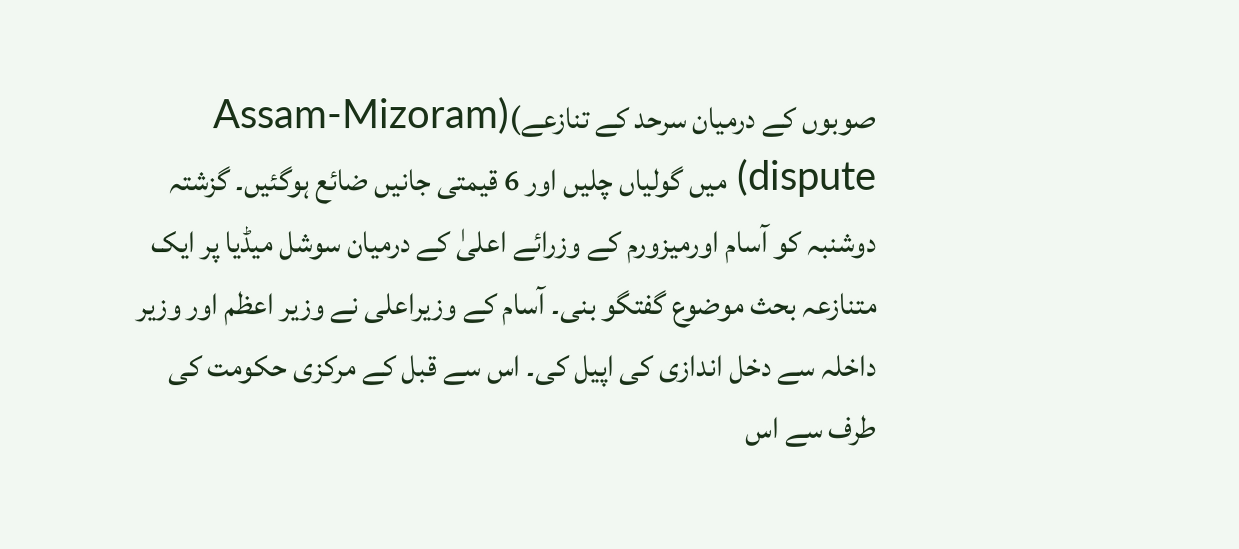صوبوں کے درمیان سرحد کے تنازعے)(Assam-Mizoram dispute) میں گولیاں چلیں اور 6 قیمتی جانیں ضائع ہوگئیں۔ گزشتہ دوشنبہ کو آسام اورمیزورم کے وزرائے اعلیٰ کے درمیان سوشل میڈیا پر ایک متنازعہ بحث موضوع گفتگو بنی۔ آسام کے وزیراعلی نے وزیر اعظم اور وزیر داخلہ سے دخل اندازی کی اپیل کی۔ اس سے قبل کے مرکزی حکومت کی طرف سے اس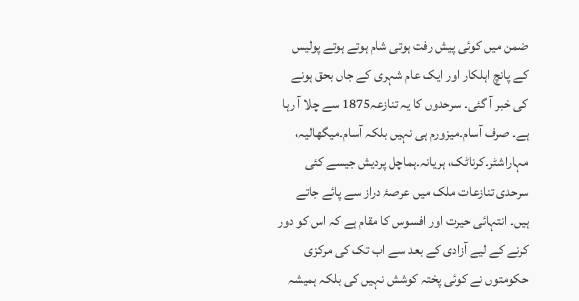ضمن میں کوئی پیش رفت ہوتی شام ہوتے ہوتے پولیس کے پانچ اہلکار اور ایک عام شہری کے جاں بحق ہونے کی خبر آ گئی۔ سرحدوں کا یہ تنازعہ1875 سے چلا آ رہا ہے۔ صرف آسام۔میزورم ہی نہیں بلکہ آسام۔میگھالیہ، مہاراشٹر۔کرناٹک، ہریانہ۔ہماچل پردیش جیسے کئی سرحدی تنازعات ملک میں عرصۂ دراز سے پائے جاتے ہیں۔ انتہائی حیرت اور افسوس کا مقام ہے کہ اس کو دور کرنے کے لیے آزادی کے بعد سے اب تک کی مرکزی حکومتوں نے کوئی پختہ کوشش نہیں کی بلکہ ہمیشہ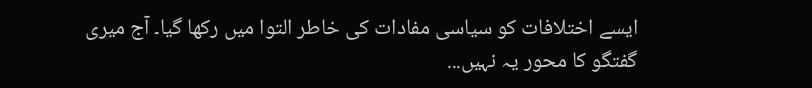ایسے اختلافات کو سیاسی مفادات کی خاطر التوا میں رکھا گیا۔ آج میری گفتگو کا محور یہ نہیں...